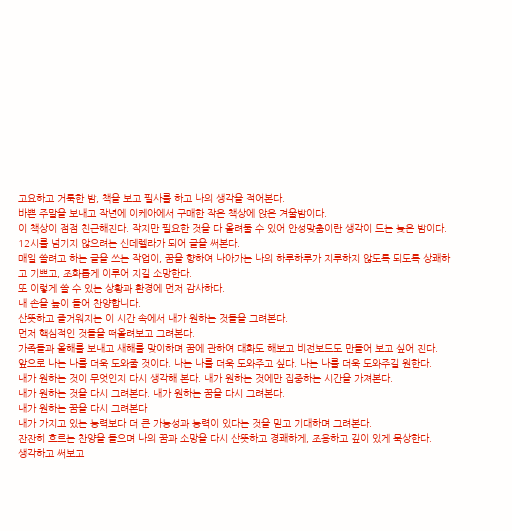고요하고 거룩한 밤, 책을 보고 필사를 하고 나의 생각을 적어본다.
바쁜 주말을 보내고 작년에 이케아에서 구매한 작은 책상에 앉은 겨울밤이다.
이 책상이 점점 친근해진다. 작지만 필요한 것을 다 올려둘 수 있어 안성맞춤이란 생각이 드는 늦은 밤이다.
12시를 넘기지 않으려는 신데렐라가 되어 글을 써본다.
매일 쓸려고 하는 글을 쓰는 작업이, 꿈을 향하여 나아가는 나의 하루하루가 지루하지 않도록 되도록 상쾌하고 기쁘고, 조화롭게 이루어 지길 소망한다.
또 이렇게 쓸 수 있는 상황과 환경에 먼저 감사하다.
내 손을 높이 들어 찬양합니다.
산뜻하고 즐거워지는 이 시간 속에서 내가 원하는 것들을 그려본다.
먼저 핵심적인 것들을 떠올려보고 그려본다.
가족들과 올해를 보내고 새해를 맞이하며 꿈에 관하여 대화도 해보고 비전보드도 만들어 보고 싶어 진다.
앞으로 나는 나를 더욱 도와줄 것이다. 나는 나를 더욱 도와주고 싶다. 나는 나를 더욱 도와주길 원한다.
내가 원하는 것이 무엇인지 다시 생각해 본다. 내가 원하는 것에만 집중하는 시간을 가져본다.
내가 원하는 것을 다시 그려본다. 내가 원하는 꿈을 다시 그려본다.
내가 원하는 꿈을 다시 그려본다
내가 가지고 있는 능력보다 더 큰 가능성과 능력이 있다는 것을 믿고 기대하며 그려본다.
잔잔히 흐르는 찬양을 들으며 나의 꿈과 소망을 다시 산뜻하고 경쾌하게, 조용하고 깊이 있게 묵상한다.
생각하고 써보고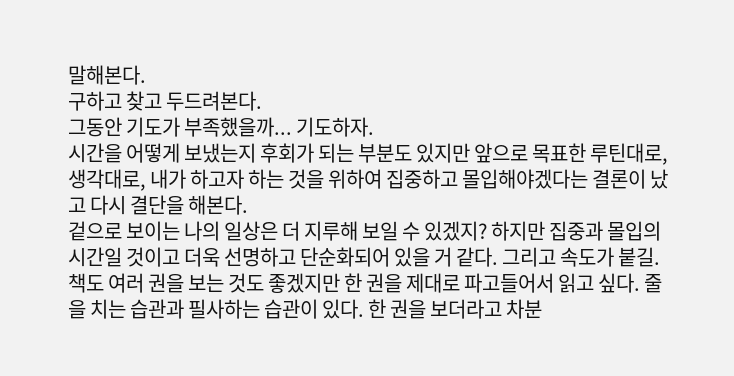말해본다.
구하고 찾고 두드려본다.
그동안 기도가 부족했을까... 기도하자.
시간을 어떻게 보냈는지 후회가 되는 부분도 있지만 앞으로 목표한 루틴대로, 생각대로, 내가 하고자 하는 것을 위하여 집중하고 몰입해야겠다는 결론이 났고 다시 결단을 해본다.
겉으로 보이는 나의 일상은 더 지루해 보일 수 있겠지? 하지만 집중과 몰입의 시간일 것이고 더욱 선명하고 단순화되어 있을 거 같다. 그리고 속도가 붙길.
책도 여러 권을 보는 것도 좋겠지만 한 권을 제대로 파고들어서 읽고 싶다. 줄을 치는 습관과 필사하는 습관이 있다. 한 권을 보더라고 차분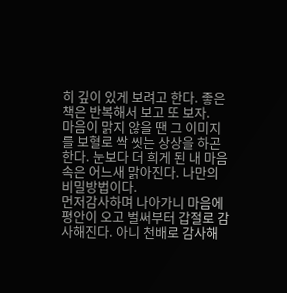히 깊이 있게 보려고 한다. 좋은 책은 반복해서 보고 또 보자.
마음이 맑지 않을 땐 그 이미지를 보혈로 싹 씻는 상상을 하곤 한다. 눈보다 더 희게 된 내 마음속은 어느새 맑아진다. 나만의 비밀방법이다.
먼저감사하며 나아가니 마음에 평안이 오고 벌써부터 갑절로 감사해진다. 아니 천배로 감사해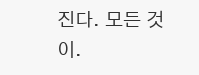진다. 모든 것이.